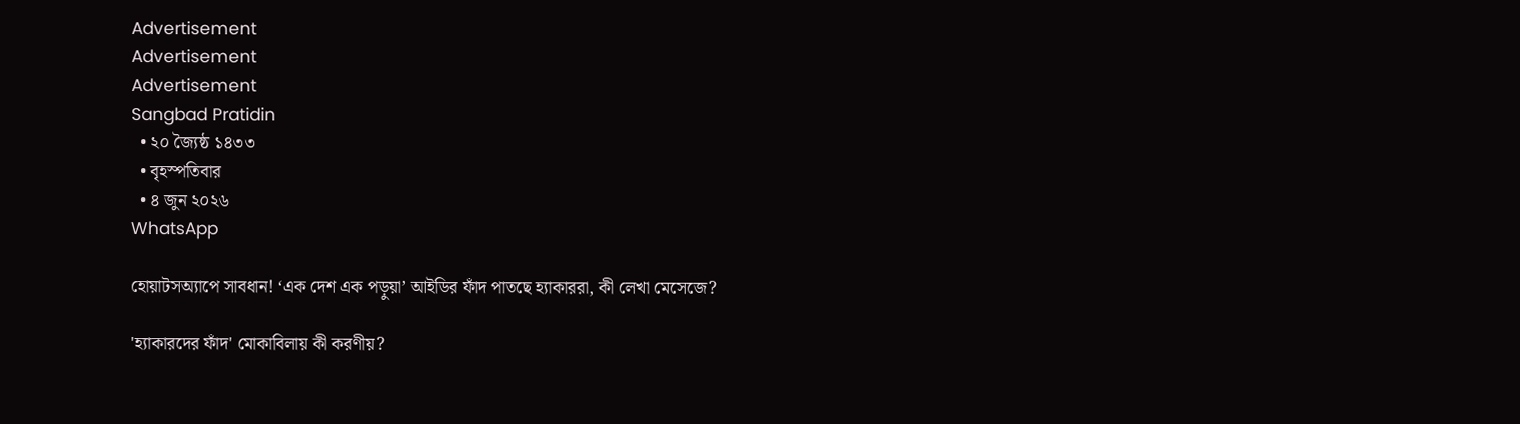Advertisement
Advertisement
Advertisement
Sangbad Pratidin
  • ২০ জ্যৈষ্ঠ ১৪৩৩
  • বৃহস্পতিবার
  • ৪ জুন ২০২৬
WhatsApp

হোয়াটসঅ্যাপে সাবধান! ‘এক দেশ এক পড়ুয়া’ আইডির ফাঁদ পাতছে হ্যাকাররা, কী লেখা মেসেজে?

'হ্যাকারদের ফাঁদ' মোকাবিলায় কী করণীয়?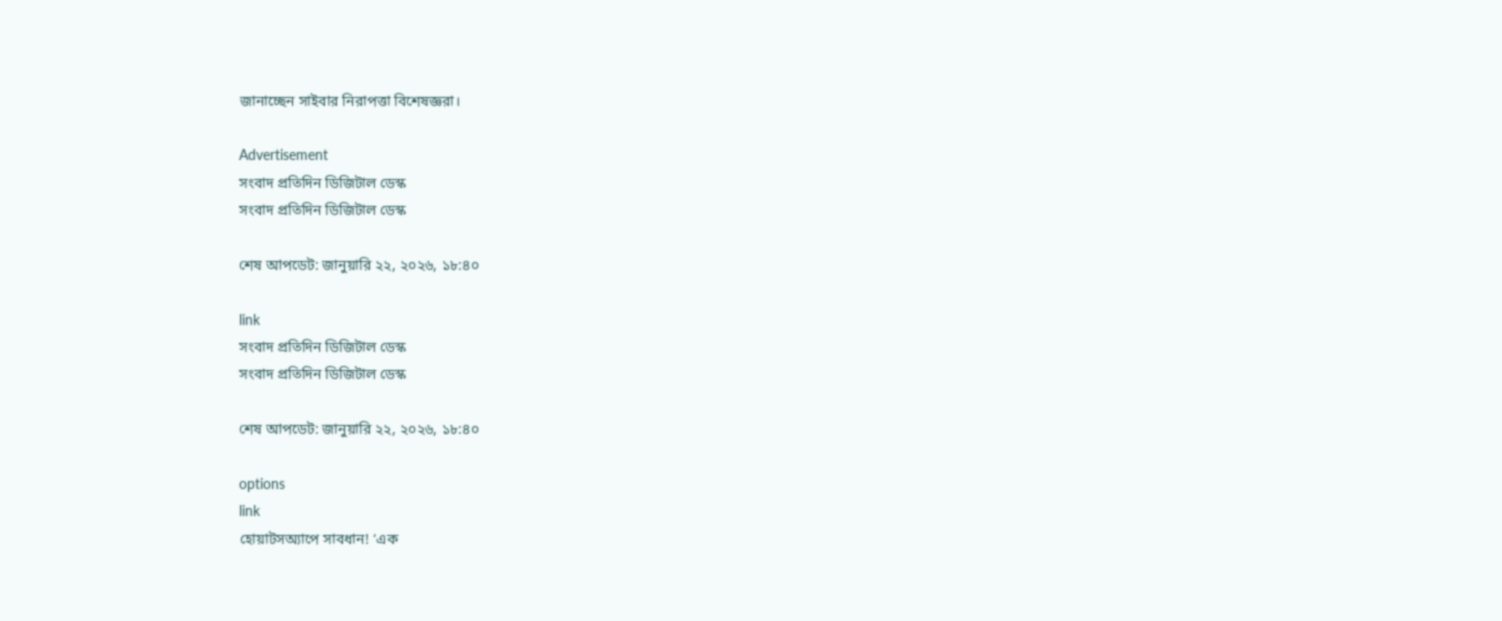জানাচ্ছেন সাইবার নিরাপত্তা বিশেষজ্ঞরা।

Advertisement
সংবাদ প্রতিদিন ডিজিটাল ডেস্ক
সংবাদ প্রতিদিন ডিজিটাল ডেস্ক

শেষ আপডেট: জানুয়ারি ২২, ২০২৬, ১৮:৪০

link
সংবাদ প্রতিদিন ডিজিটাল ডেস্ক
সংবাদ প্রতিদিন ডিজিটাল ডেস্ক

শেষ আপডেট: জানুয়ারি ২২, ২০২৬, ১৮:৪০

options
link
হোয়াটসঅ্যাপে সাবধান! ‘এক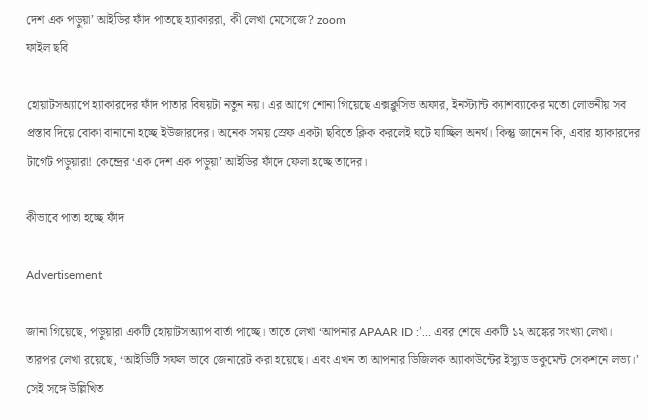দেশ এক পড়ুয়া’ আইডির ফাঁদ পাতছে হ্যাকাররা, কী লেখা মেসেজে? zoom
ফাইল ছবি

হোয়াটসঅ্যাপে হ্যাকারদের ফাঁদ পাতার বিষয়টা নতুন নয়। এর আগে শোনা গিয়েছে এক্সক্লুসিভ অফার, ইনস্ট্যান্ট ক্যাশব্যাকের মতো লোভনীয় সব প্রস্তাব দিয়ে বোকা বানানো হচ্ছে ইউজারদের। অনেক সময় স্রেফ একটা ছবিতে ক্লিক করলেই ঘটে যাচ্ছিল অনর্থ। কিন্তু জানেন কি, এবার হ্যাকারদের টার্গেট পড়ুয়ারা! কেন্দ্রের ‘এক দেশ এক পড়ুয়া’ আইডির ফাঁদে ফেলা হচ্ছে তাদের।

কীভাবে পাতা হচ্ছে ফাঁদ

Advertisement

জানা গিয়েছে, পড়ুয়ারা একটি হোয়াটসঅ্যাপ বার্তা পাচ্ছে। তাতে লেখা ‘আপনার APAAR ID :’… এবর শেষে একটি ১২ অঙ্কের সংখ্যা লেখা। তারপর লেখা রয়েছে, ‘আইডিটি সফল ভাবে জেনারেট করা হয়েছে। এবং এখন তা আপনার ডিজিলক অ্যাকাউন্টের ইস্যুড ডকুমেন্ট সেকশনে লভ্য।’ সেই সঙ্গে উল্লিখিত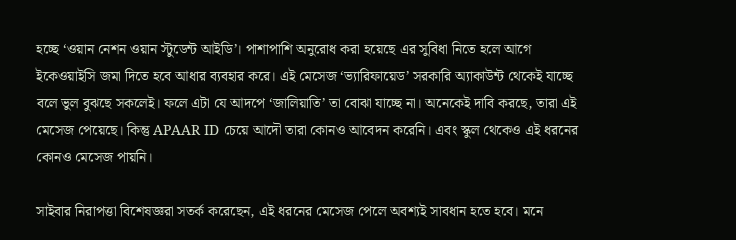হচ্ছে ‘ওয়ান নেশন ওয়ান স্টুডেন্ট আইডি’। পাশাপাশি অনুরোধ করা হয়েছে এর সুবিধা নিতে হলে আগে ইকেওয়াইসি জমা দিতে হবে আধার ব্যবহার করে। এই মেসেজ ‘ভ্যারিফায়েড’ সরকারি অ্যাকাউন্ট থেকেই যাচ্ছে বলে ভুল বুঝছে সকলেই। ফলে এটা যে আদপে ‘জালিয়াতি’ তা বোঝা যাচ্ছে না। অনেকেই দাবি করছে, তারা এই মেসেজ পেয়েছে। কিন্তু APAAR ID চেয়ে আদৌ তারা কোনও আবেদন করেনি। এবং স্কুল থেকেও এই ধরনের কোনও মেসেজ পায়নি।

সাইবার নিরাপত্তা বিশেষজ্ঞরা সতর্ক করেছেন, এই ধরনের মেসেজ পেলে অবশ্যই সাবধান হতে হবে। মনে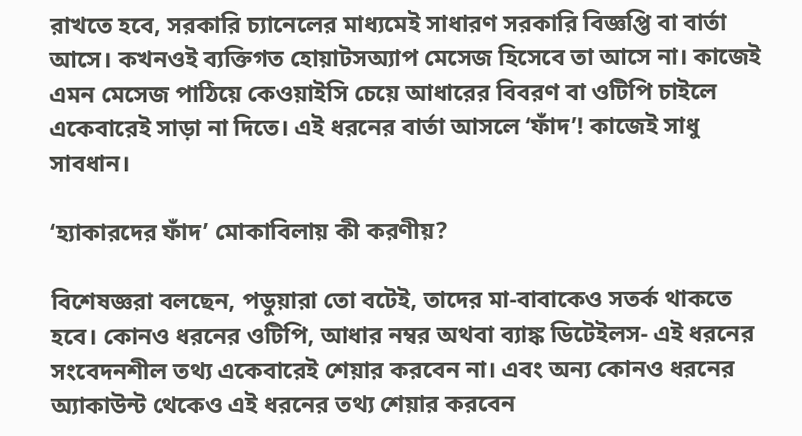রাখতে হবে, সরকারি চ্যানেলের মাধ্যমেই সাধারণ সরকারি বিজ্ঞপ্তি বা বার্তা আসে। কখনওই ব্যক্তিগত হোয়াটসঅ্যাপ মেসেজ হিসেবে তা আসে না। কাজেই এমন মেসেজ পাঠিয়ে কেওয়াইসি চেয়ে আধারের বিবরণ বা ওটিপি চাইলে একেবারেই সাড়া না দিতে। এই ধরনের বার্তা আসলে ‘ফাঁদ’! কাজেই সাধু সাবধান।

‘হ্যাকারদের ফাঁদ’ মোকাবিলায় কী করণীয়?

বিশেষজ্ঞরা বলছেন, পডুয়ারা তো বটেই, তাদের মা-বাবাকেও সতর্ক থাকতে হবে। কোনও ধরনের ওটিপি, আধার নম্বর অথবা ব্যাঙ্ক ডিটেইলস- এই ধরনের সংবেদনশীল তথ্য একেবারেই শেয়ার করবেন না। এবং অন্য কোনও ধরনের অ্যাকাউন্ট থেকেও এই ধরনের তথ্য শেয়ার করবেন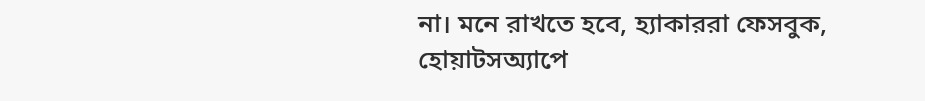না। মনে রাখতে হবে, হ্যাকাররা ফেসবুক, হোয়াটসঅ্যাপে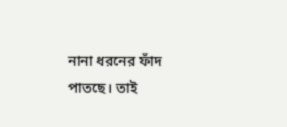নানা ধরনের ফাঁদ পাতছে। তাই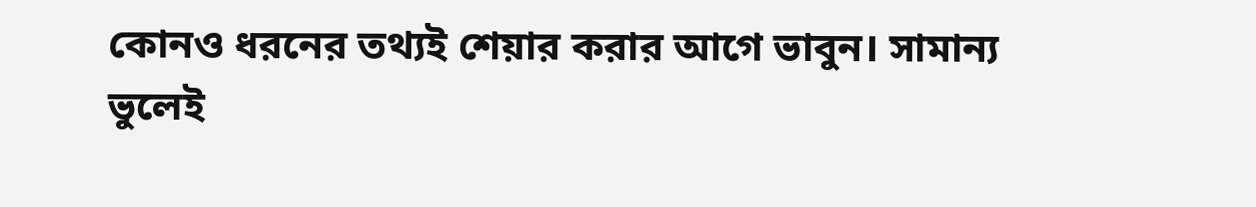কোনও ধরনের তথ্যই শেয়ার করার আগে ভাবুন। সামান্য ভুলেই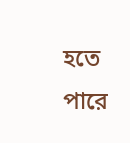হতে পারে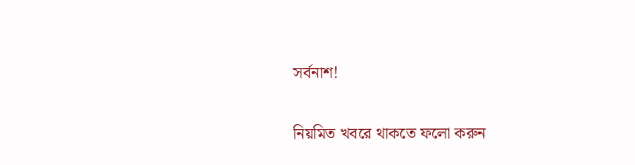সর্বনাশ!

নিয়মিত খবরে থাকতে ফলো করুন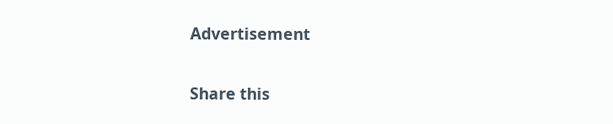Advertisement

Share this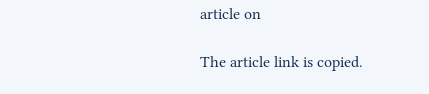article on

The article link is copied.